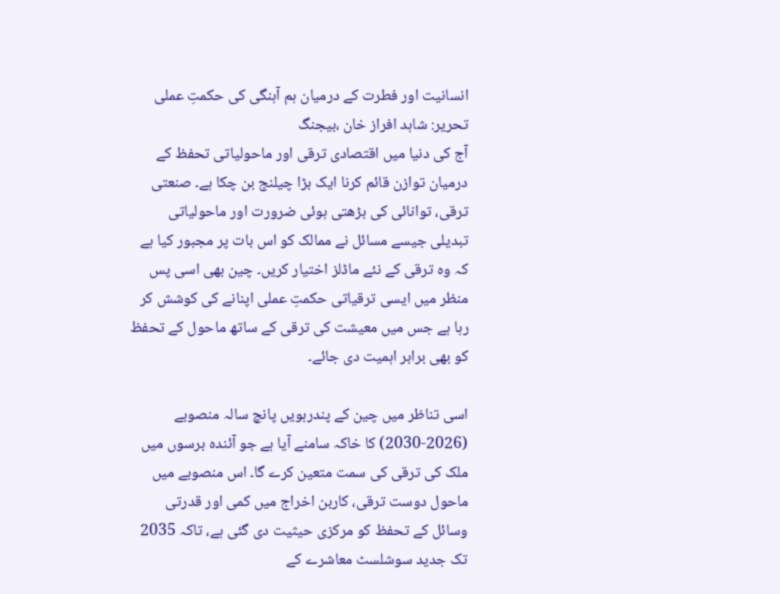انسانیت اور فطرت کے درمیان ہم آہنگی کی حکمتِ عملی
تحریر: شاہد افراز خان ،بیجنگ
آج کی دنیا میں اقتصادی ترقی اور ماحولیاتی تحفظ کے درمیان توازن قائم کرنا ایک بڑا چیلنج بن چکا ہے۔ صنعتی ترقی، توانائی کی بڑھتی ہوئی ضرورت اور ماحولیاتی تبدیلی جیسے مسائل نے ممالک کو اس بات پر مجبور کیا ہے کہ وہ ترقی کے نئے ماڈلز اختیار کریں۔ چین بھی اسی پس منظر میں ایسی ترقیاتی حکمتِ عملی اپنانے کی کوشش کر رہا ہے جس میں معیشت کی ترقی کے ساتھ ماحول کے تحفظ کو بھی برابر اہمیت دی جائے۔

اسی تناظر میں چین کے پندرہویں پانچ سالہ منصوبے (2026-2030) کا خاکہ سامنے آیا ہے جو آئندہ برسوں میں ملک کی ترقی کی سمت متعین کرے گا۔ اس منصوبے میں ماحول دوست ترقی، کاربن اخراج میں کمی اور قدرتی وسائل کے تحفظ کو مرکزی حیثیت دی گئی ہے، تاکہ 2035 تک جدید سوشلسٹ معاشرے کے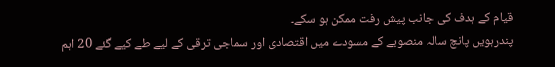قیام کے ہدف کی جانب پیش رفت ممکن ہو سکے۔
پندرہویں پانچ سالہ منصوبے کے مسودے میں اقتصادی اور سماجی ترقی کے لیے طے کیے گئے 20 اہم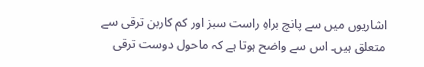اشاریوں میں سے پانچ براہِ راست سبز اور کم کاربن ترقی سے متعلق ہیں۔ اس سے واضح ہوتا ہے کہ ماحول دوست ترقی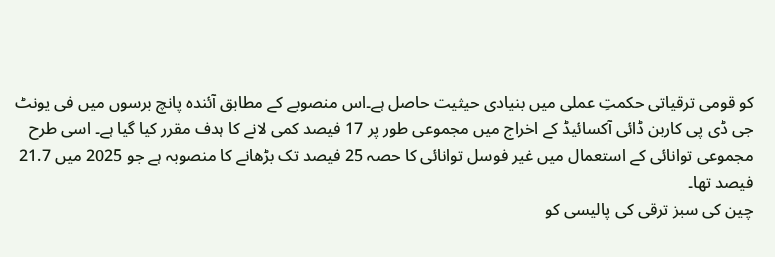کو قومی ترقیاتی حکمتِ عملی میں بنیادی حیثیت حاصل ہے۔اس منصوبے کے مطابق آئندہ پانچ برسوں میں فی یونٹ جی ڈی پی کاربن ڈائی آکسائیڈ کے اخراج میں مجموعی طور پر 17 فیصد کمی لانے کا ہدف مقرر کیا گیا ہے۔ اسی طرح مجموعی توانائی کے استعمال میں غیر فوسل توانائی کا حصہ 25 فیصد تک بڑھانے کا منصوبہ ہے جو 2025 میں 21.7 فیصد تھا۔
چین کی سبز ترقی کی پالیسی کو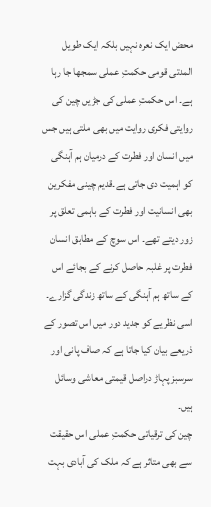محض ایک نعرہ نہیں بلکہ ایک طویل المدتی قومی حکمتِ عملی سمجھا جا رہا ہے۔ اس حکمتِ عملی کی جڑیں چین کی روایتی فکری روایت میں بھی ملتی ہیں جس میں انسان اور فطرت کے درمیان ہم آہنگی کو اہمیت دی جاتی ہے۔قدیم چینی مفکرین بھی انسانیت اور فطرت کے باہمی تعلق پر زور دیتے تھے۔ اس سوچ کے مطابق انسان فطرت پر غلبہ حاصل کرنے کے بجائے اس کے ساتھ ہم آہنگی کے ساتھ زندگی گزارے۔ اسی نظریے کو جدید دور میں اس تصور کے ذریعے بیان کیا جاتا ہے کہ صاف پانی اور سرسبز پہاڑ دراصل قیمتی معاشی وسائل ہیں۔
چین کی ترقیاتی حکمتِ عملی اس حقیقت سے بھی متاثر ہے کہ ملک کی آبادی بہت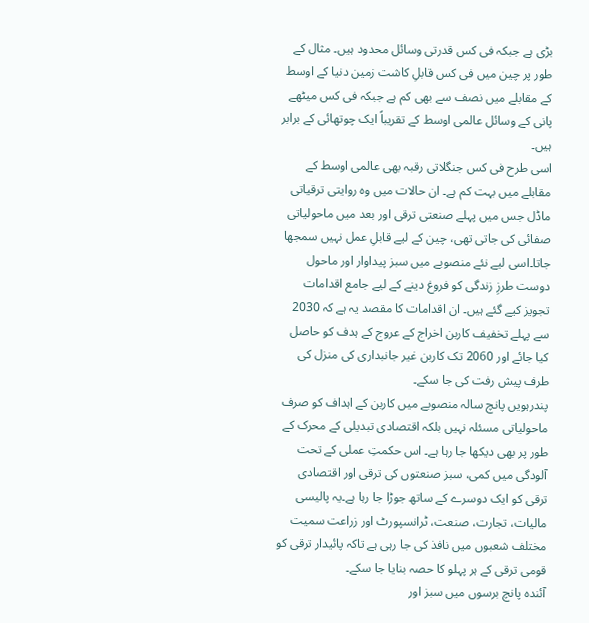بڑی ہے جبکہ فی کس قدرتی وسائل محدود ہیں۔ مثال کے طور پر چین میں فی کس قابلِ کاشت زمین دنیا کے اوسط کے مقابلے میں نصف سے بھی کم ہے جبکہ فی کس میٹھے پانی کے وسائل عالمی اوسط کے تقریباً ایک چوتھائی کے برابر ہیں۔
اسی طرح فی کس جنگلاتی رقبہ بھی عالمی اوسط کے مقابلے میں بہت کم ہے۔ ان حالات میں وہ روایتی ترقیاتی ماڈل جس میں پہلے صنعتی ترقی اور بعد میں ماحولیاتی صفائی کی جاتی تھی، چین کے لیے قابلِ عمل نہیں سمجھا جاتا۔اسی لیے نئے منصوبے میں سبز پیداوار اور ماحول دوست طرزِ زندگی کو فروغ دینے کے لیے جامع اقدامات تجویز کیے گئے ہیں۔ ان اقدامات کا مقصد یہ ہے کہ 2030 سے پہلے تخفیف کاربن اخراج کے عروج کے ہدف کو حاصل کیا جائے اور 2060 تک کاربن غیر جانبداری کی منزل کی طرف پیش رفت کی جا سکے۔
پندرہویں پانچ سالہ منصوبے میں کاربن کے اہداف کو صرف ماحولیاتی مسئلہ نہیں بلکہ اقتصادی تبدیلی کے محرک کے طور پر بھی دیکھا جا رہا ہے۔ اس حکمتِ عملی کے تحت آلودگی میں کمی، سبز صنعتوں کی ترقی اور اقتصادی ترقی کو ایک دوسرے کے ساتھ جوڑا جا رہا ہے۔یہ پالیسی مالیات، تجارت، صنعت، ٹرانسپورٹ اور زراعت سمیت مختلف شعبوں میں نافذ کی جا رہی ہے تاکہ پائیدار ترقی کو قومی ترقی کے ہر پہلو کا حصہ بنایا جا سکے۔
آئندہ پانچ برسوں میں سبز اور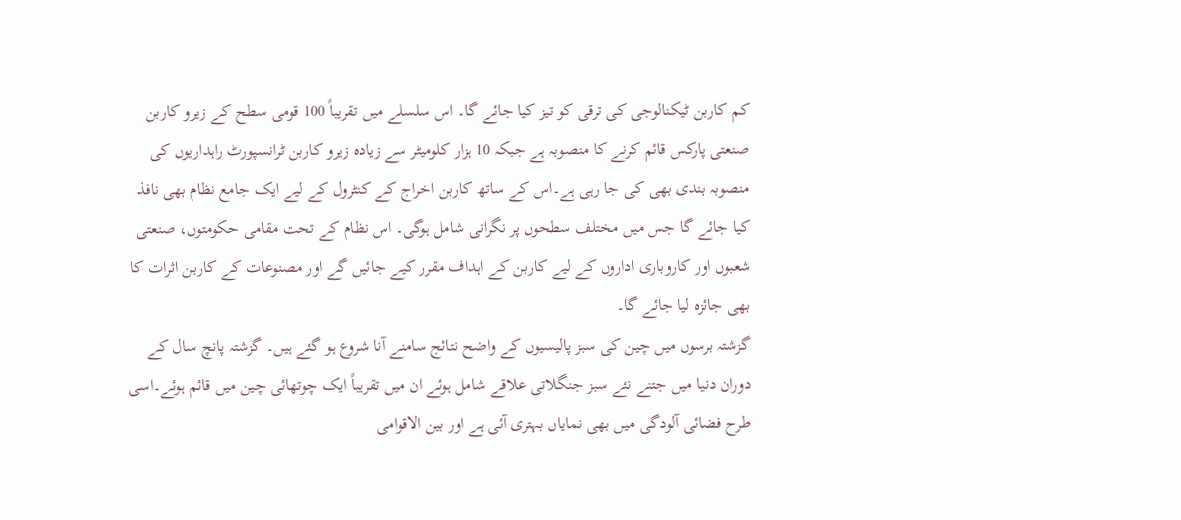کم کاربن ٹیکنالوجی کی ترقی کو تیز کیا جائے گا۔ اس سلسلے میں تقریباً 100 قومی سطح کے زیرو کاربن صنعتی پارکس قائم کرنے کا منصوبہ ہے جبکہ 10 ہزار کلومیٹر سے زیادہ زیرو کاربن ٹرانسپورٹ راہداریوں کی منصوبہ بندی بھی کی جا رہی ہے۔اس کے ساتھ کاربن اخراج کے کنٹرول کے لیے ایک جامع نظام بھی نافذ کیا جائے گا جس میں مختلف سطحوں پر نگرانی شامل ہوگی۔ اس نظام کے تحت مقامی حکومتوں، صنعتی شعبوں اور کاروباری اداروں کے لیے کاربن کے اہداف مقرر کیے جائیں گے اور مصنوعات کے کاربن اثرات کا بھی جائزہ لیا جائے گا۔
گزشتہ برسوں میں چین کی سبز پالیسیوں کے واضح نتائج سامنے آنا شروع ہو گئے ہیں۔ گزشتہ پانچ سال کے دوران دنیا میں جتنے نئے سبز جنگلاتی علاقے شامل ہوئے ان میں تقریباً ایک چوتھائی چین میں قائم ہوئے۔اسی طرح فضائی آلودگی میں بھی نمایاں بہتری آئی ہے اور بین الاقوامی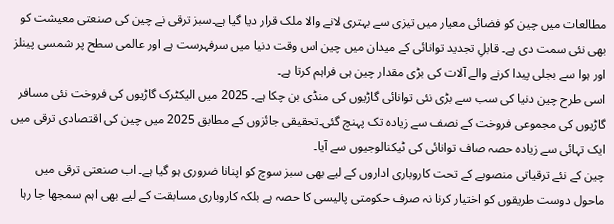مطالعات میں چین کو فضائی معیار میں تیزی سے بہتری لانے والا ملک قرار دیا گیا ہے۔سبز ترقی نے چین کی صنعتی معیشت کو بھی نئی سمت دی ہے۔ قابلِ تجدید توانائی کے میدان میں چین اس وقت دنیا میں سرفہرست ہے اور عالمی سطح پر شمسی پینلز اور ہوا سے بجلی پیدا کرنے والے آلات کی بڑی مقدار چین ہی فراہم کرتا ہے۔
اسی طرح چین دنیا کی سب سے بڑی نئی توانائی گاڑیوں کی منڈی بن چکا ہے۔ 2025 میں الیکٹرک گاڑیوں کی فروخت نئی مسافر گاڑیوں کی مجموعی فروخت کے نصف سے زیادہ تک پہنچ گئی۔تحقیقی جائزوں کے مطابق 2025 میں چین کی اقتصادی ترقی میں ایک تہائی سے زیادہ حصہ صاف توانائی کی ٹیکنالوجیوں سے آیا۔
چین کے نئے ترقیاتی منصوبے کے تحت کاروباری اداروں کے لیے بھی سبز سوچ کو اپنانا ضروری ہو گیا ہے۔ اب صنعتی ترقی میں ماحول دوست طریقوں کو اختیار کرنا نہ صرف حکومتی پالیسی کا حصہ ہے بلکہ کاروباری مسابقت کے لیے بھی اہم سمجھا جا رہا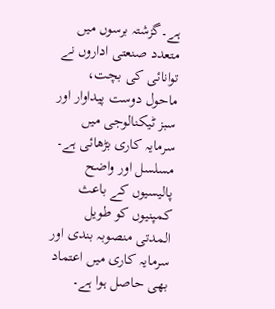ہے۔گزشتہ برسوں میں متعدد صنعتی اداروں نے توانائی کی بچت، ماحول دوست پیداوار اور سبز ٹیکنالوجی میں سرمایہ کاری بڑھائی ہے۔ مسلسل اور واضح پالیسیوں کے باعث کمپنیوں کو طویل المدتی منصوبہ بندی اور سرمایہ کاری میں اعتماد بھی حاصل ہوا ہے۔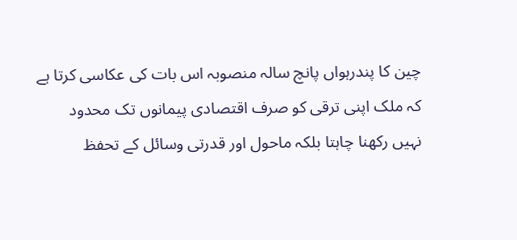چین کا پندرہواں پانچ سالہ منصوبہ اس بات کی عکاسی کرتا ہے کہ ملک اپنی ترقی کو صرف اقتصادی پیمانوں تک محدود نہیں رکھنا چاہتا بلکہ ماحول اور قدرتی وسائل کے تحفظ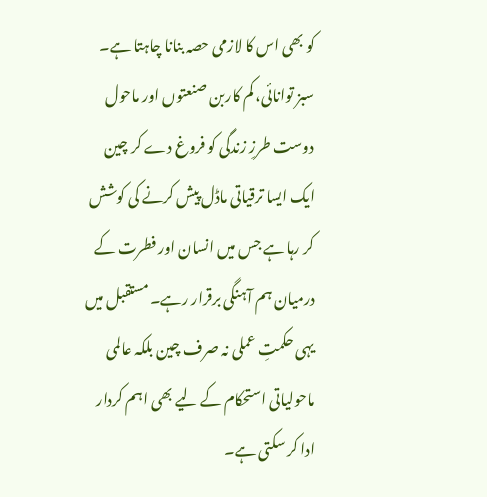کو بھی اس کا لازمی حصہ بنانا چاہتا ہے۔ سبز توانائی، کم کاربن صنعتوں اور ماحول دوست طرزِ زندگی کو فروغ دے کر چین ایک ایسا ترقیاتی ماڈل پیش کرنے کی کوشش کر رہا ہے جس میں انسان اور فطرت کے درمیان ہم آہنگی برقرار رہے۔ مستقبل میں یہی حکمتِ عملی نہ صرف چین بلکہ عالمی ماحولیاتی استحکام کے لیے بھی اہم کردار ادا کر سکتی ہے۔